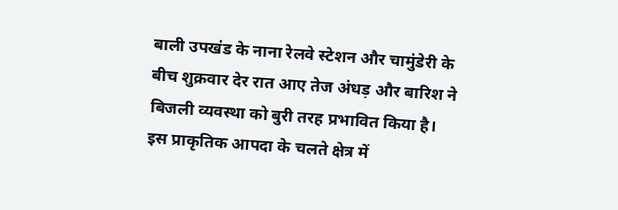बाली उपखंड के नाना रेलवे स्टेशन और चामुंडेरी के बीच शुक्रवार देर रात आए तेज अंधड़ और बारिश ने बिजली व्यवस्था को बुरी तरह प्रभावित किया है। इस प्राकृतिक आपदा के चलते क्षेत्र में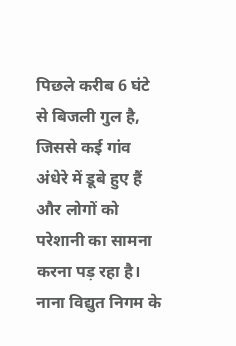पिछले करीब 6 घंटे से बिजली गुल है, जिससे कई गांव अंधेरे में डूबे हुए हैं और लोगों को परेशानी का सामना करना पड़ रहा है। नाना विद्युत निगम के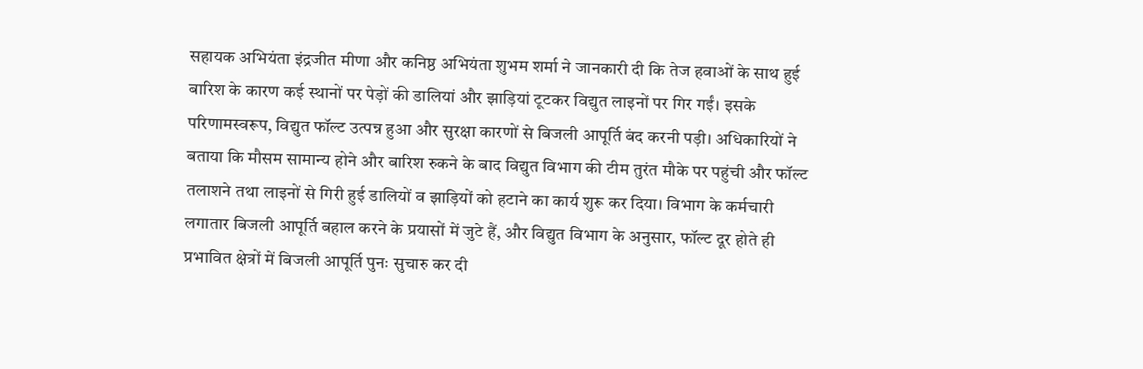सहायक अभियंता इंद्रजीत मीणा और कनिष्ठ अभियंता शुभम शर्मा ने जानकारी दी कि तेज हवाओं के साथ हुई बारिश के कारण कई स्थानों पर पेड़ों की डालियां और झाड़ियां टूटकर विद्युत लाइनों पर गिर गईं। इसके परिणामस्वरूप, विद्युत फॉल्ट उत्पन्न हुआ और सुरक्षा कारणों से बिजली आपूर्ति बंद करनी पड़ी। अधिकारियों ने बताया कि मौसम सामान्य होने और बारिश रुकने के बाद विद्युत विभाग की टीम तुरंत मौके पर पहुंची और फॉल्ट तलाशने तथा लाइनों से गिरी हुई डालियों व झाड़ियों को हटाने का कार्य शुरू कर दिया। विभाग के कर्मचारी लगातार बिजली आपूर्ति बहाल करने के प्रयासों में जुटे हैं, और विद्युत विभाग के अनुसार, फॉल्ट दूर होते ही प्रभावित क्षेत्रों में बिजली आपूर्ति पुनः सुचारु कर दी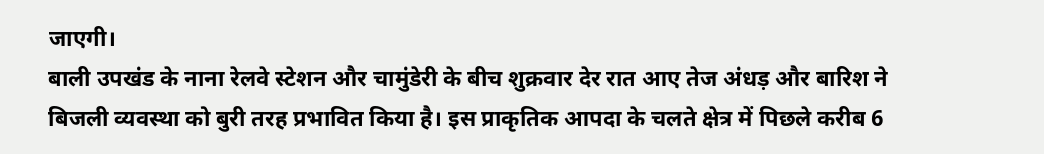जाएगी।
बाली उपखंड के नाना रेलवे स्टेशन और चामुंडेरी के बीच शुक्रवार देर रात आए तेज अंधड़ और बारिश ने बिजली व्यवस्था को बुरी तरह प्रभावित किया है। इस प्राकृतिक आपदा के चलते क्षेत्र में पिछले करीब 6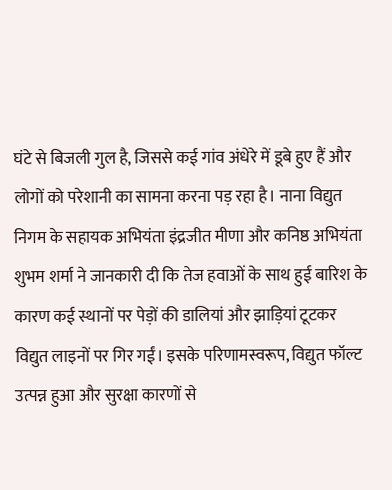घंटे से बिजली गुल है, जिससे कई गांव अंधेरे में डूबे हुए हैं और लोगों को परेशानी का सामना करना पड़ रहा है। नाना विद्युत निगम के सहायक अभियंता इंद्रजीत मीणा और कनिष्ठ अभियंता शुभम शर्मा ने जानकारी दी कि तेज हवाओं के साथ हुई बारिश के कारण कई स्थानों पर पेड़ों की डालियां और झाड़ियां टूटकर विद्युत लाइनों पर गिर गईं। इसके परिणामस्वरूप, विद्युत फॉल्ट उत्पन्न हुआ और सुरक्षा कारणों से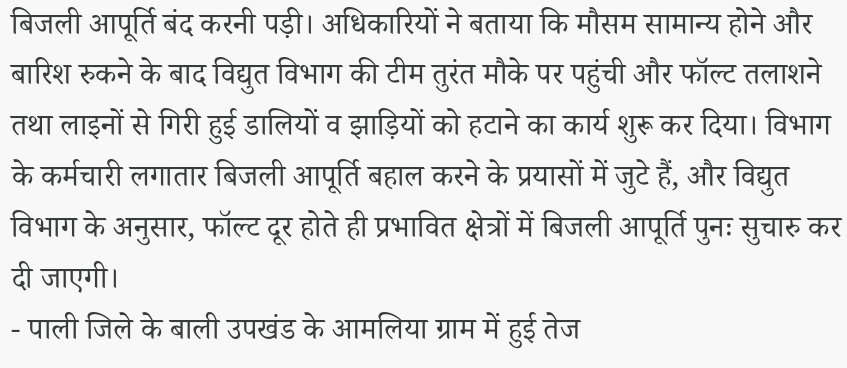बिजली आपूर्ति बंद करनी पड़ी। अधिकारियों ने बताया कि मौसम सामान्य होने और बारिश रुकने के बाद विद्युत विभाग की टीम तुरंत मौके पर पहुंची और फॉल्ट तलाशने तथा लाइनों से गिरी हुई डालियों व झाड़ियों को हटाने का कार्य शुरू कर दिया। विभाग के कर्मचारी लगातार बिजली आपूर्ति बहाल करने के प्रयासों में जुटे हैं, और विद्युत विभाग के अनुसार, फॉल्ट दूर होते ही प्रभावित क्षेत्रों में बिजली आपूर्ति पुनः सुचारु कर दी जाएगी।
- पाली जिले के बाली उपखंड के आमलिया ग्राम में हुई तेज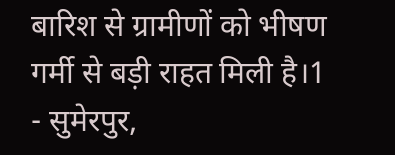बारिश से ग्रामीणों को भीषण गर्मी से बड़ी राहत मिली है।1
- सुमेरपुर,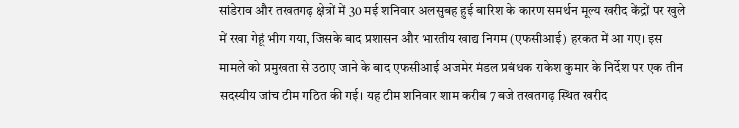सांडेराव और तखतगढ़ क्षेत्रों में 30 मई शनिवार अलसुबह हुई बारिश के कारण समर्थन मूल्य खरीद केंद्रों पर खुले में रखा गेहूं भीग गया, जिसके बाद प्रशासन और भारतीय खाद्य निगम (एफसीआई) हरकत में आ गए। इस मामले को प्रमुखता से उठाए जाने के बाद एफसीआई अजमेर मंडल प्रबंधक राकेश कुमार के निर्देश पर एक तीन सदस्यीय जांच टीम गठित की गई। यह टीम शनिवार शाम करीब 7 बजे तखतगढ़ स्थित खरीद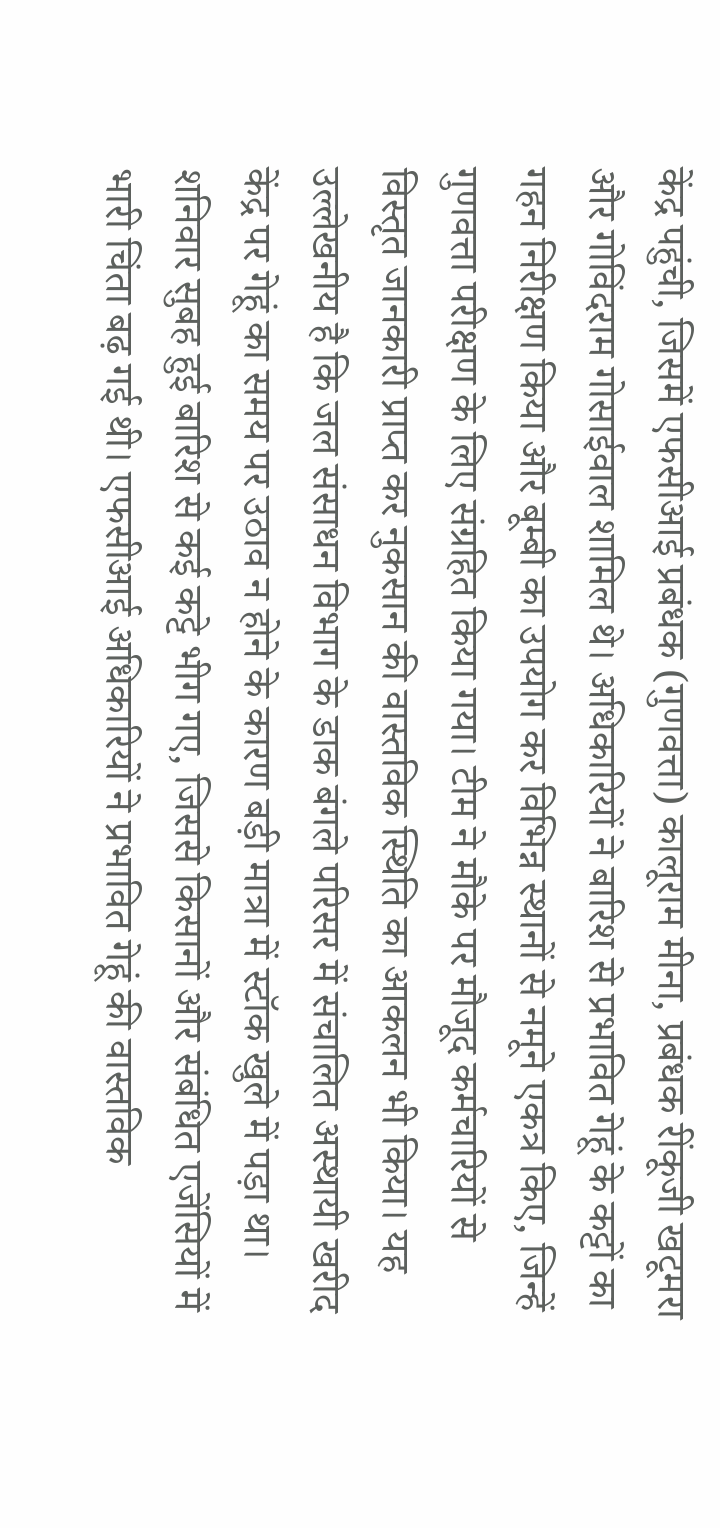केंद्र पहुंची, जिसमें एफसीआई प्रबंधक (गुणवत्ता) कालूराम मीना, प्रबंधक रींकूजी खटूमरा और गोविंदराम गोसाईवाल शामिल थे। अधिकारियों ने बारिश से प्रभावित गेहूं के कट्टों का गहन निरीक्षण किया और बूम्बी का उपयोग कर विभिन्न स्थानों से नमूने एकत्र किए, जिन्हें गुणवत्ता परीक्षण के लिए संग्रहित किया गया। टीम ने मौके पर मौजूद कर्मचारियों से विस्तृत जानकारी प्राप्त कर नुकसान की वास्तविक स्थिति का आकलन भी किया। यह उल्लेखनीय है कि जल संसाधन विभाग के डाक बंगले परिसर में संचालित अस्थायी खरीद केंद्र पर गेहूं का समय पर उठाव न होने के कारण बड़ी मात्रा में स्टॉक खुले में पड़ा था। शनिवार सुबह हुई बारिश से कई कट्टे भीग गए, जिससे किसानों और संबंधित एजेंसियों में भारी चिंता बढ़ गई थी। एफसीआई अधिकारियों ने प्रभावित गेहूं की वास्तविक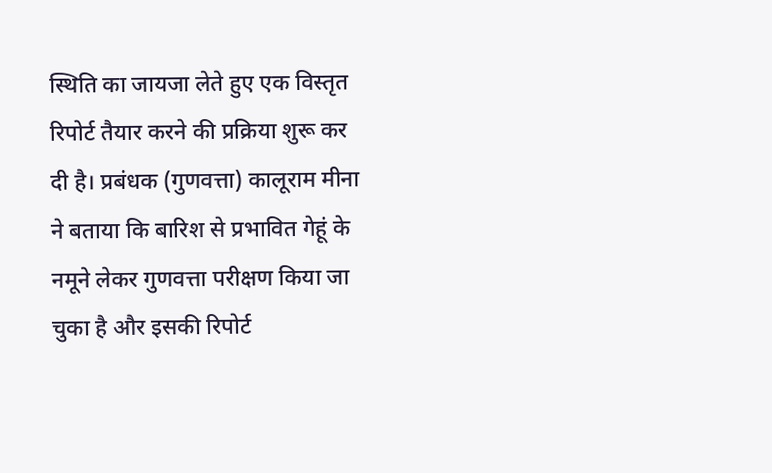स्थिति का जायजा लेते हुए एक विस्तृत रिपोर्ट तैयार करने की प्रक्रिया शुरू कर दी है। प्रबंधक (गुणवत्ता) कालूराम मीना ने बताया कि बारिश से प्रभावित गेहूं के नमूने लेकर गुणवत्ता परीक्षण किया जा चुका है और इसकी रिपोर्ट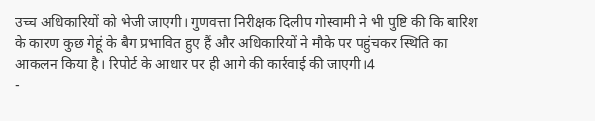उच्च अधिकारियों को भेजी जाएगी। गुणवत्ता निरीक्षक दिलीप गोस्वामी ने भी पुष्टि की कि बारिश के कारण कुछ गेहूं के बैग प्रभावित हुए हैं और अधिकारियों ने मौके पर पहुंचकर स्थिति का आकलन किया है। रिपोर्ट के आधार पर ही आगे की कार्रवाई की जाएगी।4
-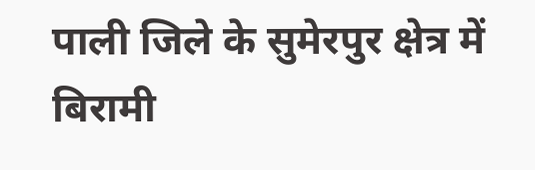पाली जिले के सुमेरपुर क्षेत्र में बिरामी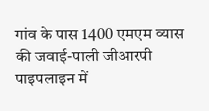गांव के पास 1400 एमएम व्यास की जवाई-पाली जीआरपी पाइपलाइन में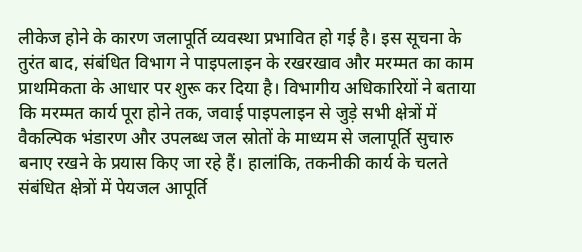लीकेज होने के कारण जलापूर्ति व्यवस्था प्रभावित हो गई है। इस सूचना के तुरंत बाद, संबंधित विभाग ने पाइपलाइन के रखरखाव और मरम्मत का काम प्राथमिकता के आधार पर शुरू कर दिया है। विभागीय अधिकारियों ने बताया कि मरम्मत कार्य पूरा होने तक, जवाई पाइपलाइन से जुड़े सभी क्षेत्रों में वैकल्पिक भंडारण और उपलब्ध जल स्रोतों के माध्यम से जलापूर्ति सुचारु बनाए रखने के प्रयास किए जा रहे हैं। हालांकि, तकनीकी कार्य के चलते संबंधित क्षेत्रों में पेयजल आपूर्ति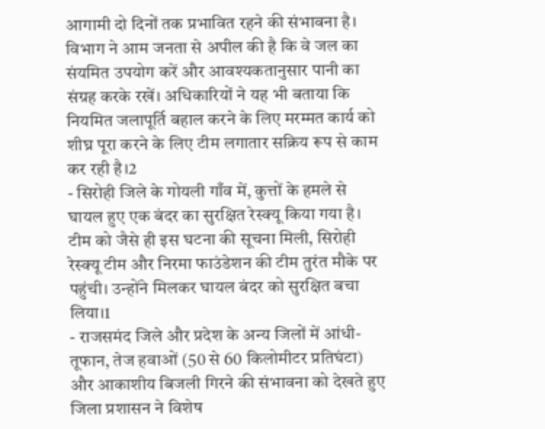आगामी दो दिनों तक प्रभावित रहने की संभावना है। विभाग ने आम जनता से अपील की है कि वे जल का संयमित उपयोग करें और आवश्यकतानुसार पानी का संग्रह करके रखें। अधिकारियों ने यह भी बताया कि नियमित जलापूर्ति बहाल करने के लिए मरम्मत कार्य को शीघ्र पूरा करने के लिए टीम लगातार सक्रिय रूप से काम कर रही है।2
- सिरोही जिले के गोयली गाँव में, कुत्तों के हमले से घायल हुए एक बंदर का सुरक्षित रेस्क्यू किया गया है। टीम को जैसे ही इस घटना की सूचना मिली, सिरोही रेस्क्यू टीम और निरमा फाउंडेशन की टीम तुरंत मौके पर पहुंची। उन्होंने मिलकर घायल बंदर को सुरक्षित बचा लिया।1
- राजसमंद जिले और प्रदेश के अन्य जिलों में आंधी-तूफान, तेज हवाओं (50 से 60 किलोमीटर प्रतिघंटा) और आकाशीय बिजली गिरने की संभावना को देखते हुए जिला प्रशासन ने विशेष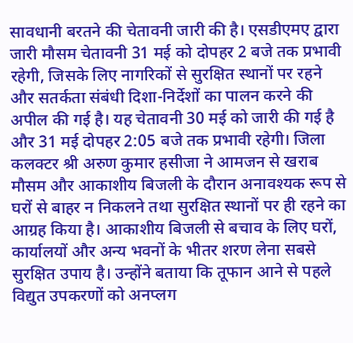सावधानी बरतने की चेतावनी जारी की है। एसडीएमए द्वारा जारी मौसम चेतावनी 31 मई को दोपहर 2 बजे तक प्रभावी रहेगी, जिसके लिए नागरिकों से सुरक्षित स्थानों पर रहने और सतर्कता संबंधी दिशा-निर्देशों का पालन करने की अपील की गई है। यह चेतावनी 30 मई को जारी की गई है और 31 मई दोपहर 2:05 बजे तक प्रभावी रहेगी। जिला कलक्टर श्री अरुण कुमार हसीजा ने आमजन से खराब मौसम और आकाशीय बिजली के दौरान अनावश्यक रूप से घरों से बाहर न निकलने तथा सुरक्षित स्थानों पर ही रहने का आग्रह किया है। आकाशीय बिजली से बचाव के लिए घरों, कार्यालयों और अन्य भवनों के भीतर शरण लेना सबसे सुरक्षित उपाय है। उन्होंने बताया कि तूफान आने से पहले विद्युत उपकरणों को अनप्लग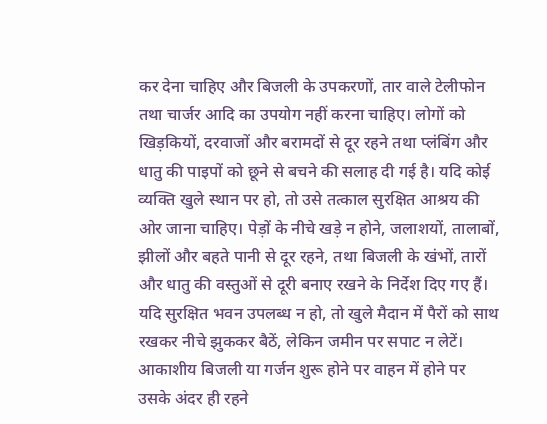कर देना चाहिए और बिजली के उपकरणों, तार वाले टेलीफोन तथा चार्जर आदि का उपयोग नहीं करना चाहिए। लोगों को खिड़कियों, दरवाजों और बरामदों से दूर रहने तथा प्लंबिंग और धातु की पाइपों को छूने से बचने की सलाह दी गई है। यदि कोई व्यक्ति खुले स्थान पर हो, तो उसे तत्काल सुरक्षित आश्रय की ओर जाना चाहिए। पेड़ों के नीचे खड़े न होने, जलाशयों, तालाबों, झीलों और बहते पानी से दूर रहने, तथा बिजली के खंभों, तारों और धातु की वस्तुओं से दूरी बनाए रखने के निर्देश दिए गए हैं। यदि सुरक्षित भवन उपलब्ध न हो, तो खुले मैदान में पैरों को साथ रखकर नीचे झुककर बैठें, लेकिन जमीन पर सपाट न लेटें। आकाशीय बिजली या गर्जन शुरू होने पर वाहन में होने पर उसके अंदर ही रहने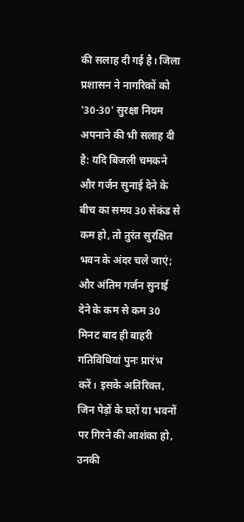की सलाह दी गई है। जिला प्रशासन ने नागरिकों को '30-30' सुरक्षा नियम अपनाने की भी सलाह दी है: यदि बिजली चमकने और गर्जन सुनाई देने के बीच का समय 30 सेकंड से कम हो, तो तुरंत सुरक्षित भवन के अंदर चले जाएं; और अंतिम गर्जन सुनाई देने के कम से कम 30 मिनट बाद ही बाहरी गतिविधियां पुनः प्रारंभ करें। इसके अतिरिक्त, जिन पेड़ों के घरों या भवनों पर गिरने की आशंका हो, उनकी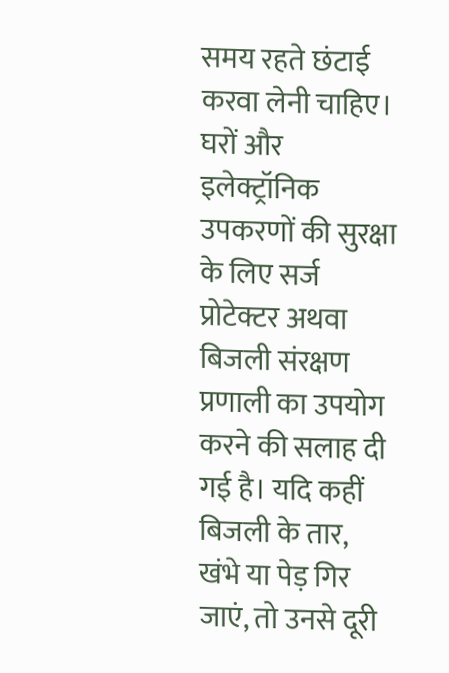समय रहते छंटाई करवा लेनी चाहिए। घरों और इलेक्ट्रॉनिक उपकरणों की सुरक्षा के लिए सर्ज प्रोटेक्टर अथवा बिजली संरक्षण प्रणाली का उपयोग करने की सलाह दी गई है। यदि कहीं बिजली के तार, खंभे या पेड़ गिर जाएं, तो उनसे दूरी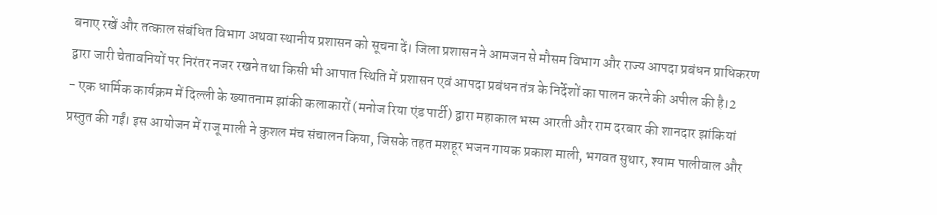बनाए रखें और तत्काल संबंधित विभाग अथवा स्थानीय प्रशासन को सूचना दें। जिला प्रशासन ने आमजन से मौसम विभाग और राज्य आपदा प्रबंधन प्राधिकरण द्वारा जारी चेतावनियों पर निरंतर नजर रखने तथा किसी भी आपात स्थिति में प्रशासन एवं आपदा प्रबंधन तंत्र के निर्देशों का पालन करने की अपील की है।2
- एक धार्मिक कार्यक्रम में दिल्ली के ख्यातनाम झांकी कलाकारों (मनोज रिया एंड पार्टी) द्वारा महाकाल भस्म आरती और राम दरबार की शानदार झांकियां प्रस्तुत की गईं। इस आयोजन में राजू माली ने कुशल मंच संचालन किया, जिसके तहत मशहूर भजन गायक प्रकाश माली, भगवत सुथार, श्याम पालीवाल और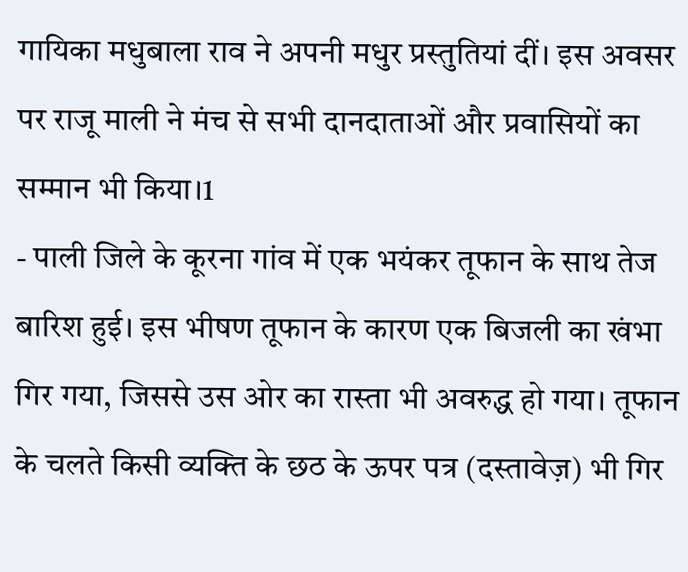गायिका मधुबाला राव ने अपनी मधुर प्रस्तुतियां दीं। इस अवसर पर राजू माली ने मंच से सभी दानदाताओं और प्रवासियों का सम्मान भी किया।1
- पाली जिले के कूरना गांव में एक भयंकर तूफान के साथ तेज बारिश हुई। इस भीषण तूफान के कारण एक बिजली का खंभा गिर गया, जिससे उस ओर का रास्ता भी अवरुद्ध हो गया। तूफान के चलते किसी व्यक्ति के छठ के ऊपर पत्र (दस्तावेज़) भी गिर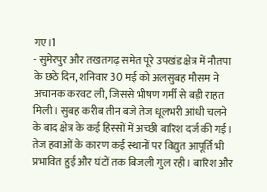गए।1
- सुमेरपुर और तखतगढ़ समेत पूरे उपखंड क्षेत्र में नौतपा के छठे दिन, शनिवार 30 मई को अलसुबह मौसम ने अचानक करवट ली, जिससे भीषण गर्मी से बड़ी राहत मिली। सुबह करीब तीन बजे तेज धूलभरी आंधी चलने के बाद क्षेत्र के कई हिस्सों में अच्छी बारिश दर्ज की गई। तेज हवाओं के कारण कई स्थानों पर विद्युत आपूर्ति भी प्रभावित हुई और घंटों तक बिजली गुल रही। बारिश और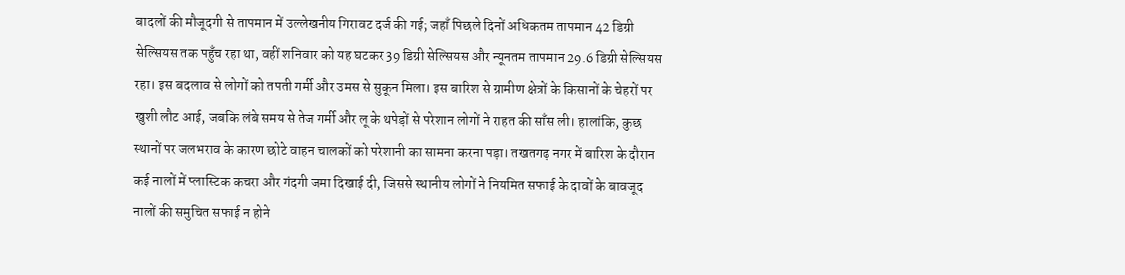बादलों की मौजूदगी से तापमान में उल्लेखनीय गिरावट दर्ज की गई; जहाँ पिछले दिनों अधिकतम तापमान 42 डिग्री सेल्सियस तक पहुँच रहा था, वहीं शनिवार को यह घटकर 39 डिग्री सेल्सियस और न्यूनतम तापमान 29.6 डिग्री सेल्सियस रहा। इस बदलाव से लोगों को तपती गर्मी और उमस से सुकून मिला। इस बारिश से ग्रामीण क्षेत्रों के किसानों के चेहरों पर खुशी लौट आई, जबकि लंबे समय से तेज गर्मी और लू के थपेड़ों से परेशान लोगों ने राहत की साँस ली। हालांकि, कुछ स्थानों पर जलभराव के कारण छोटे वाहन चालकों को परेशानी का सामना करना पड़ा। तखतगढ़ नगर में बारिश के दौरान कई नालों में प्लास्टिक कचरा और गंदगी जमा दिखाई दी, जिससे स्थानीय लोगों ने नियमित सफाई के दावों के बावजूद नालों की समुचित सफाई न होने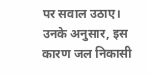पर सवाल उठाए। उनके अनुसार, इस कारण जल निकासी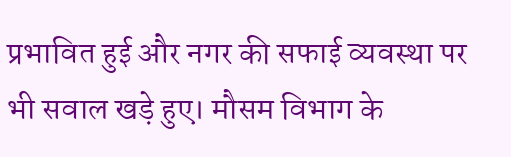प्रभावित हुई और नगर की सफाई व्यवस्था पर भी सवाल खड़े हुए। मौसम विभाग के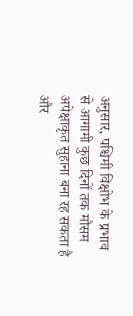अनुसार, पश्चिमी विक्षोभ के प्रभाव से आगामी कुछ दिनों तक मौसम अपेक्षाकृत सुहाना बना रह सकता है और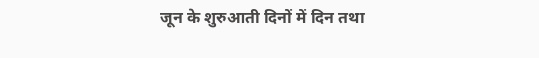जून के शुरुआती दिनों में दिन तथा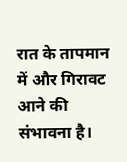रात के तापमान में और गिरावट आने की संभावना है।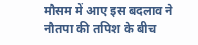मौसम में आए इस बदलाव ने नौतपा की तपिश के बीच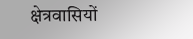क्षेत्रवासियों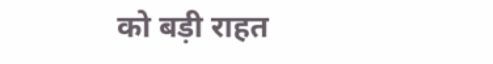को बड़ी राहत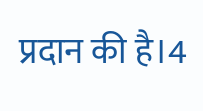प्रदान की है।4